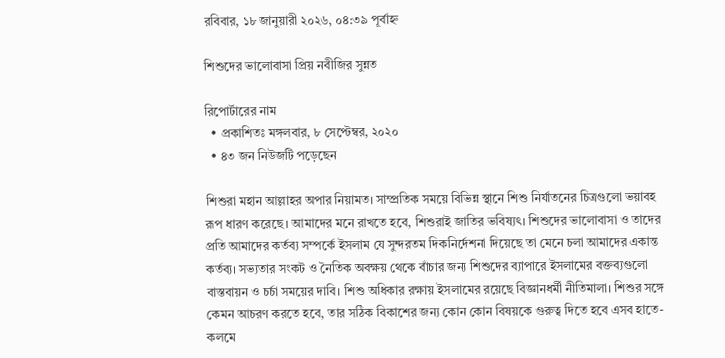রবিবার, ১৮ জানুয়ারী ২০২৬, ০৪:৩৯ পূর্বাহ্ন

শিশুদের ভালোবাসা প্রিয় নবীজির সুন্নত

রিপোর্টারের নাম
  • প্রকাশিতঃ মঙ্গলবার, ৮ সেপ্টেম্বর, ২০২০
  • ৪৩ জন নিউজটি পড়েছেন

শিশুরা মহান আল্লাহর অপার নিয়ামত। সাম্প্রতিক সময়ে বিভিন্ন স্থানে শিশু নির্যাতনের চিত্রগুলো ভয়াবহ রূপ ধারণ করেছে। আমাদের মনে রাখতে হবে, শিশুরাই জাতির ভবিষ্যৎ। শিশুদের ভালোবাসা ও তাদের প্রতি আমাদের কর্তব্য সম্পর্কে ইসলাম যে সুন্দরতম দিকনির্দেশনা দিয়েছে তা মেনে চলা আমাদের একান্ত কর্তব্য। সভ্যতার সংকট ও নৈতিক অবক্ষয় থেকে বাঁচার জন্য শিশুদের ব্যাপারে ইসলামের বক্তব্যগুলো বাস্তবায়ন ও চর্চা সময়ের দাবি। শিশু অধিকার রক্ষায় ইসলামের রয়েছে বিজ্ঞানধর্মী নীতিমালা। শিশুর সঙ্গে কেমন আচরণ করতে হবে, তার সঠিক বিকাশের জন্য কোন কোন বিষয়কে গুরুত্ব দিতে হবে এসব হাতে-কলমে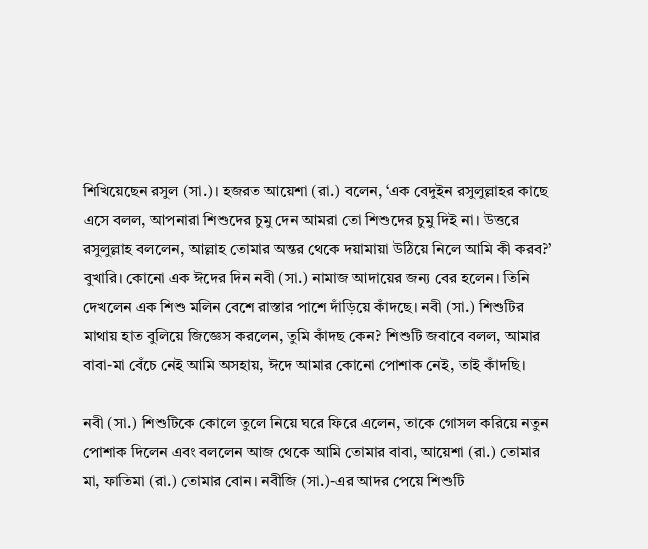শিখিয়েছেন রসুল (সা.)। হজরত আয়েশা (রা.) বলেন, ‘এক বেদুইন রসুলুল্লাহর কাছে এসে বলল, আপনারা শিশুদের চুমু দেন আমরা তো শিশুদের চুমু দিই না। উত্তরে রসুলুল্লাহ বললেন, আল্লাহ তোমার অন্তর থেকে দয়ামায়া উঠিয়ে নিলে আমি কী করব?’ বুখারি। কোনো এক ঈদের দিন নবী (সা.) নামাজ আদায়ের জন্য বের হলেন। তিনি দেখলেন এক শিশু মলিন বেশে রাস্তার পাশে দাঁড়িয়ে কাঁদছে। নবী (সা.) শিশুটির মাথায় হাত বুলিয়ে জিজ্ঞেস করলেন, তুমি কাঁদছ কেন? শিশুটি জবাবে বলল, আমার বাবা-মা বেঁচে নেই আমি অসহায়, ঈদে আমার কোনো পোশাক নেই, তাই কাঁদছি।

নবী (সা.) শিশুটিকে কোলে তুলে নিয়ে ঘরে ফিরে এলেন, তাকে গোসল করিয়ে নতুন পোশাক দিলেন এবং বললেন আজ থেকে আমি তোমার বাবা, আয়েশা (রা.) তোমার মা, ফাতিমা (রা.) তোমার বোন। নবীজি (সা.)-এর আদর পেয়ে শিশুটি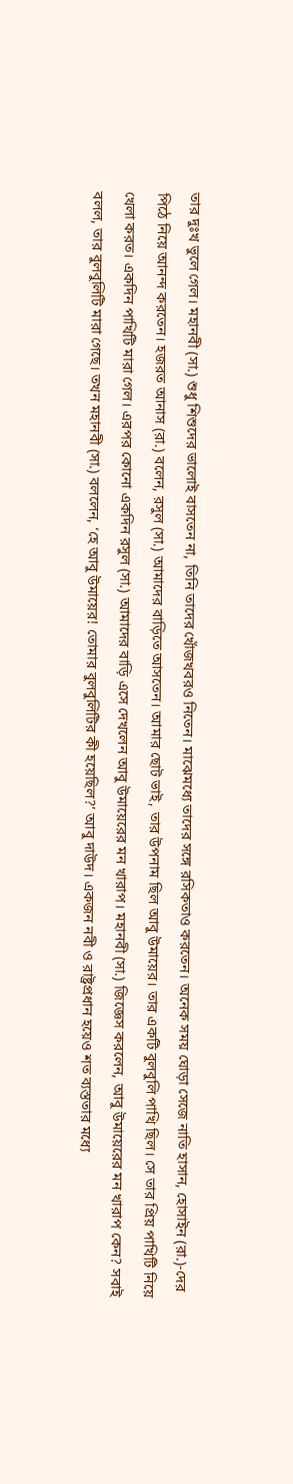তার দুঃখ ভুলে গেল। মহানবী (সা.) শুধু শিশুদের ভালোই বাসতেন না, তিনি তাদের খোঁজখবরও নিতেন। মাঝেমধ্যে তাদের সঙ্গে রসিকতাও করতেন। অনেক সময় ঘোড়া সেজে নাতি হাসান, হোসাইন (রা.)-দের পিঠে নিয়ে আনন্দ করতেন। হজরত আনাস (রা.) বলেন, রসুল (সা.) আমাদের বাড়িতে আসতেন। আমার ছোট ভাই, তার উপনাম ছিল আবু উমায়ের। তার একটি বুলবুলি পাখি ছিল। সে তার প্রিয় পাখিটি নিয়ে খেলা করত। একদিন পাখিটি মারা গেল। এরপর কোনো একদিন রসুল (সা.) আমাদের বাড়ি এসে দেখলেন আবু উমায়েরের মন খারাপ। মহানবী (সা.) জিজ্ঞেস করলেন, আবু উমায়েরের মন খারাপ কেন? সবাই বলল, তার বুলবুলিটি মারা গেছে। তখন মহানবী (সা.) বললেন, ‘হে আবু উমায়ের! তোমার বুলবুলিটির কী হয়েছিল?’ আবু দাউদ। একজন নবী ও রাষ্ট্রপ্রধান হয়েও শত ব্যস্ততার মধ্যে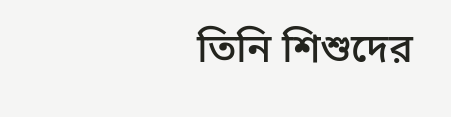তিনি শিশুদের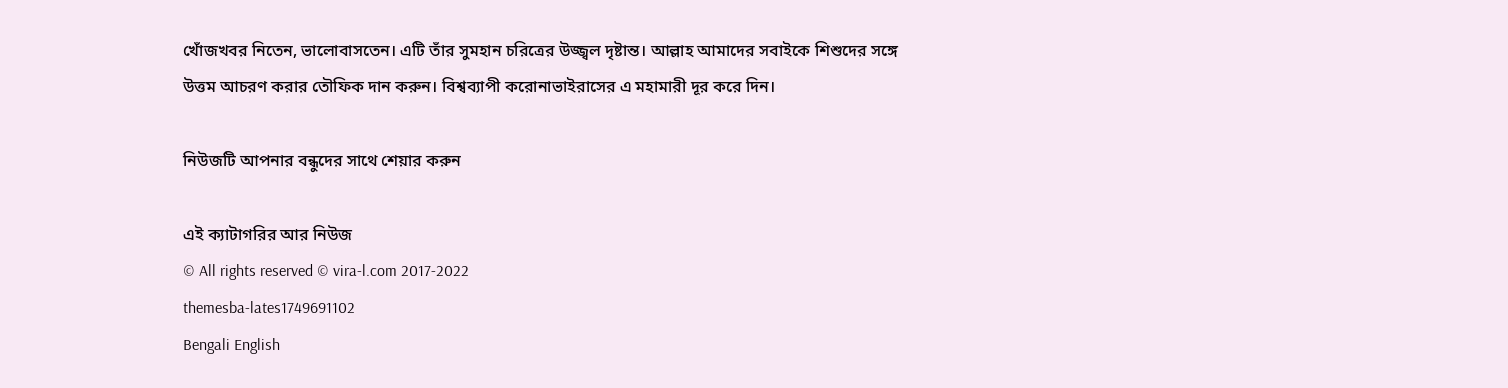খোঁজখবর নিতেন, ভালোবাসতেন। এটি তাঁর সুমহান চরিত্রের উজ্জ্বল দৃষ্টান্ত। আল্লাহ আমাদের সবাইকে শিশুদের সঙ্গে উত্তম আচরণ করার তৌফিক দান করুন। বিশ্বব্যাপী করোনাভাইরাসের এ মহামারী দূর করে দিন।

নিউজটি আপনার বন্ধুদের সাথে শেয়ার করুন

এই ক্যাটাগরির আর নিউজ
© All rights reserved © vira-l.com 2017-2022
themesba-lates1749691102
Bengali English